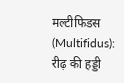मल्टीफिडस (Multifidus): रीढ़ की हड्डी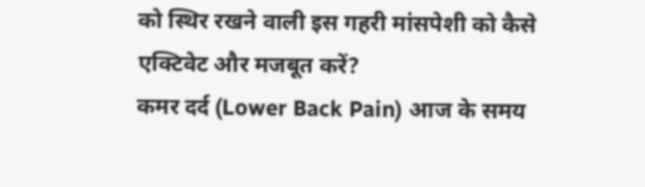को स्थिर रखने वाली इस गहरी मांसपेशी को कैसे एक्टिवेट और मजबूत करें?
कमर दर्द (Lower Back Pain) आज के समय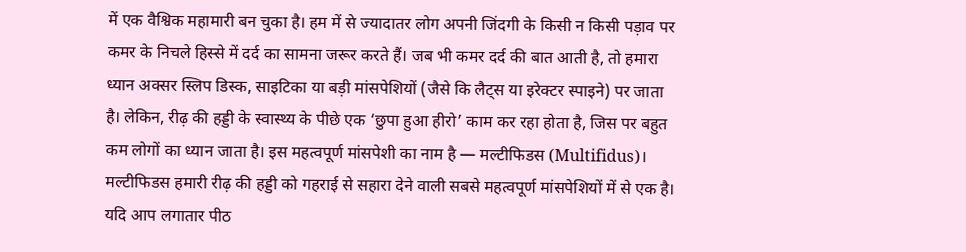में एक वैश्विक महामारी बन चुका है। हम में से ज्यादातर लोग अपनी जिंदगी के किसी न किसी पड़ाव पर कमर के निचले हिस्से में दर्द का सामना जरूर करते हैं। जब भी कमर दर्द की बात आती है, तो हमारा ध्यान अक्सर स्लिप डिस्क, साइटिका या बड़ी मांसपेशियों (जैसे कि लैट्स या इरेक्टर स्पाइने) पर जाता है। लेकिन, रीढ़ की हड्डी के स्वास्थ्य के पीछे एक ‘छुपा हुआ हीरो’ काम कर रहा होता है, जिस पर बहुत कम लोगों का ध्यान जाता है। इस महत्वपूर्ण मांसपेशी का नाम है — मल्टीफिडस (Multifidus)।
मल्टीफिडस हमारी रीढ़ की हड्डी को गहराई से सहारा देने वाली सबसे महत्वपूर्ण मांसपेशियों में से एक है। यदि आप लगातार पीठ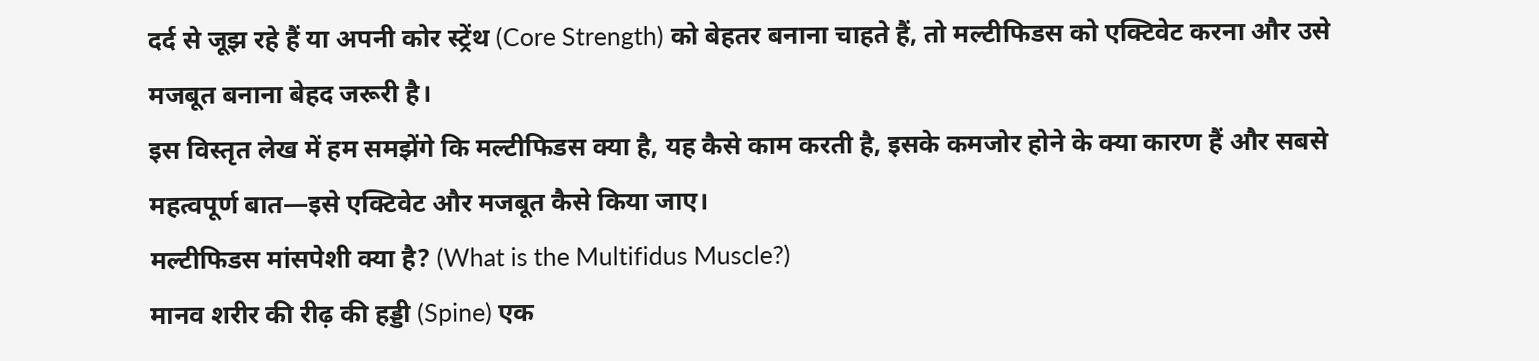दर्द से जूझ रहे हैं या अपनी कोर स्ट्रेंथ (Core Strength) को बेहतर बनाना चाहते हैं, तो मल्टीफिडस को एक्टिवेट करना और उसे मजबूत बनाना बेहद जरूरी है।
इस विस्तृत लेख में हम समझेंगे कि मल्टीफिडस क्या है, यह कैसे काम करती है, इसके कमजोर होने के क्या कारण हैं और सबसे महत्वपूर्ण बात—इसे एक्टिवेट और मजबूत कैसे किया जाए।
मल्टीफिडस मांसपेशी क्या है? (What is the Multifidus Muscle?)
मानव शरीर की रीढ़ की हड्डी (Spine) एक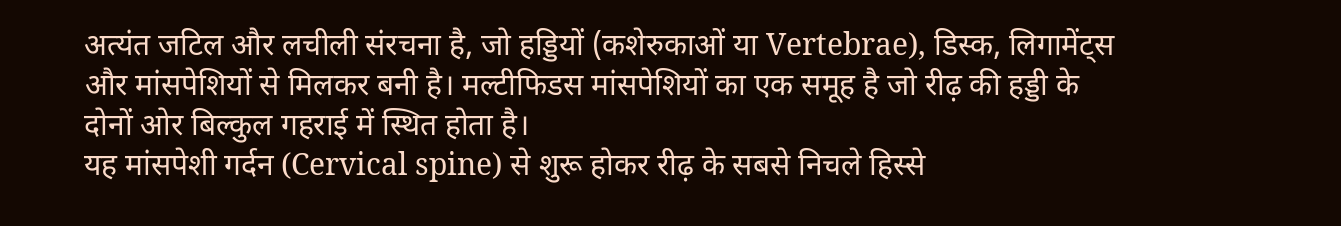अत्यंत जटिल और लचीली संरचना है, जो हड्डियों (कशेरुकाओं या Vertebrae), डिस्क, लिगामेंट्स और मांसपेशियों से मिलकर बनी है। मल्टीफिडस मांसपेशियों का एक समूह है जो रीढ़ की हड्डी के दोनों ओर बिल्कुल गहराई में स्थित होता है।
यह मांसपेशी गर्दन (Cervical spine) से शुरू होकर रीढ़ के सबसे निचले हिस्से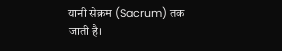यानी सेक्रम (Sacrum) तक जाती है।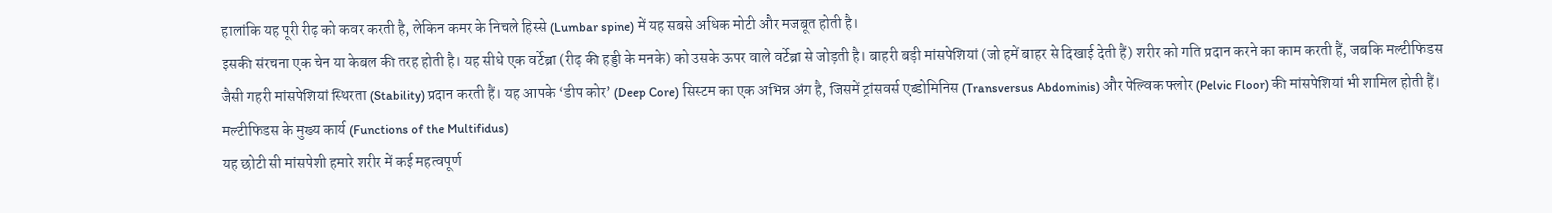हालांकि यह पूरी रीढ़ को कवर करती है, लेकिन कमर के निचले हिस्से (Lumbar spine) में यह सबसे अधिक मोटी और मजबूत होती है।
इसकी संरचना एक चेन या केबल की तरह होती है। यह सीधे एक वर्टेब्रा (रीढ़ की हड्डी के मनके) को उसके ऊपर वाले वर्टेब्रा से जोड़ती है। बाहरी बड़ी मांसपेशियां (जो हमें बाहर से दिखाई देती हैं) शरीर को गति प्रदान करने का काम करती हैं, जबकि मल्टीफिडस जैसी गहरी मांसपेशियां स्थिरता (Stability) प्रदान करती हैं। यह आपके ‘डीप कोर’ (Deep Core) सिस्टम का एक अभिन्न अंग है, जिसमें ट्रांसवर्स एब्डोमिनिस (Transversus Abdominis) और पेल्विक फ्लोर (Pelvic Floor) की मांसपेशियां भी शामिल होती हैं।
मल्टीफिडस के मुख्य कार्य (Functions of the Multifidus)
यह छोटी सी मांसपेशी हमारे शरीर में कई महत्वपूर्ण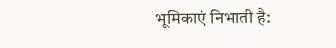भूमिकाएं निभाती है: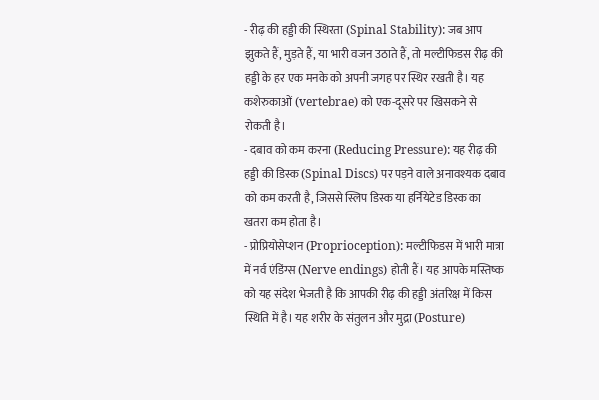- रीढ़ की हड्डी की स्थिरता (Spinal Stability): जब आप झुकते हैं, मुड़ते हैं, या भारी वजन उठाते हैं, तो मल्टीफिडस रीढ़ की हड्डी के हर एक मनके को अपनी जगह पर स्थिर रखती है। यह कशेरुकाओं (vertebrae) को एक-दूसरे पर खिसकने से रोकती है।
- दबाव को कम करना (Reducing Pressure): यह रीढ़ की हड्डी की डिस्क (Spinal Discs) पर पड़ने वाले अनावश्यक दबाव को कम करती है, जिससे स्लिप डिस्क या हर्नियेटेड डिस्क का खतरा कम होता है।
- प्रोप्रियोसेप्शन (Proprioception): मल्टीफिडस में भारी मात्रा में नर्व एंडिंग्स (Nerve endings) होती हैं। यह आपके मस्तिष्क को यह संदेश भेजती है कि आपकी रीढ़ की हड्डी अंतरिक्ष में किस स्थिति में है। यह शरीर के संतुलन और मुद्रा (Posture)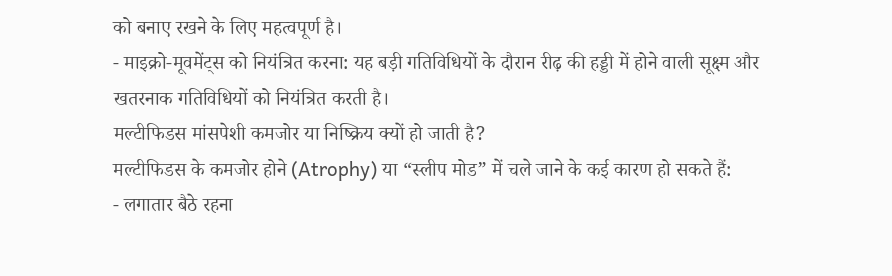को बनाए रखने के लिए महत्वपूर्ण है।
- माइक्रो-मूवमेंट्स को नियंत्रित करना: यह बड़ी गतिविधियों के दौरान रीढ़ की हड्डी में होने वाली सूक्ष्म और खतरनाक गतिविधियों को नियंत्रित करती है।
मल्टीफिडस मांसपेशी कमजोर या निष्क्रिय क्यों हो जाती है?
मल्टीफिडस के कमजोर होने (Atrophy) या “स्लीप मोड” में चले जाने के कई कारण हो सकते हैं:
- लगातार बैठे रहना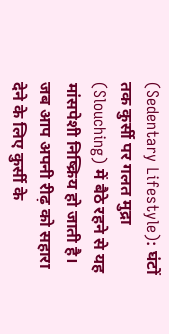(Sedentary Lifestyle): घंटों तक कुर्सी पर गलत मुद्रा (Slouching) में बैठे रहने से यह मांसपेशी निष्क्रिय हो जाती है। जब आप अपनी रीढ़ को सहारा देने के लिए कुर्सी के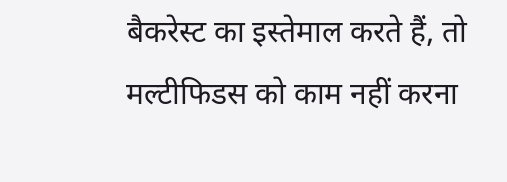बैकरेस्ट का इस्तेमाल करते हैं, तो मल्टीफिडस को काम नहीं करना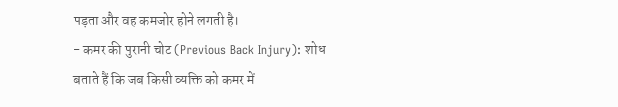पड़ता और वह कमजोर होने लगती है।
- कमर की पुरानी चोट (Previous Back Injury): शोध बताते हैं कि जब किसी व्यक्ति को कमर में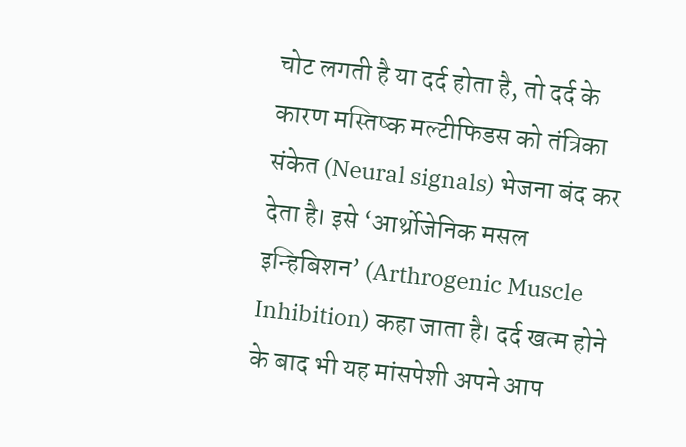चोट लगती है या दर्द होता है, तो दर्द के कारण मस्तिष्क मल्टीफिडस को तंत्रिका संकेत (Neural signals) भेजना बंद कर देता है। इसे ‘आर्थ्रोजेनिक मसल इन्हिबिशन’ (Arthrogenic Muscle Inhibition) कहा जाता है। दर्द खत्म होने के बाद भी यह मांसपेशी अपने आप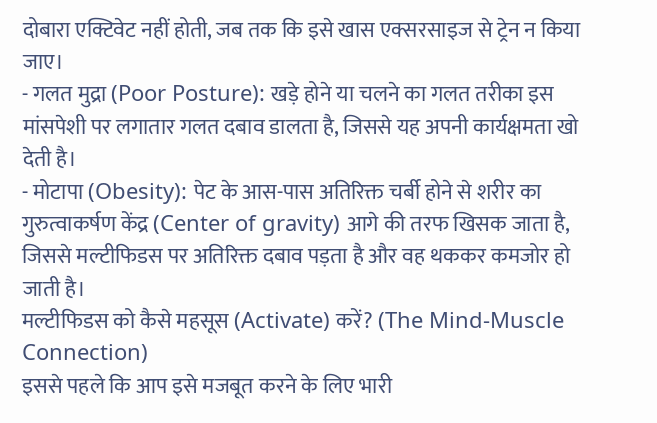दोबारा एक्टिवेट नहीं होती, जब तक कि इसे खास एक्सरसाइज से ट्रेन न किया जाए।
- गलत मुद्रा (Poor Posture): खड़े होने या चलने का गलत तरीका इस मांसपेशी पर लगातार गलत दबाव डालता है, जिससे यह अपनी कार्यक्षमता खो देती है।
- मोटापा (Obesity): पेट के आस-पास अतिरिक्त चर्बी होने से शरीर का गुरुत्वाकर्षण केंद्र (Center of gravity) आगे की तरफ खिसक जाता है, जिससे मल्टीफिडस पर अतिरिक्त दबाव पड़ता है और वह थककर कमजोर हो जाती है।
मल्टीफिडस को कैसे महसूस (Activate) करें? (The Mind-Muscle Connection)
इससे पहले कि आप इसे मजबूत करने के लिए भारी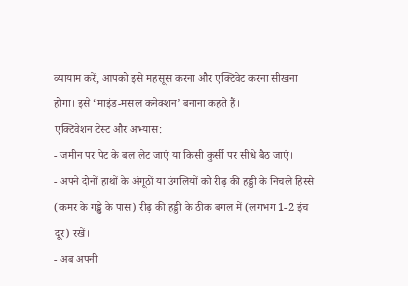व्यायाम करें, आपको इसे महसूस करना और एक्टिवेट करना सीखना होगा। इसे ‘माइंड-मसल कनेक्शन’ बनाना कहते हैं।
एक्टिवेशन टेस्ट और अभ्यास:
- जमीन पर पेट के बल लेट जाएं या किसी कुर्सी पर सीधे बैठ जाएं।
- अपने दोनों हाथों के अंगूठों या उंगलियों को रीढ़ की हड्डी के निचले हिस्से (कमर के गड्ढे के पास) रीढ़ की हड्डी के ठीक बगल में (लगभग 1-2 इंच दूर) रखें।
- अब अपनी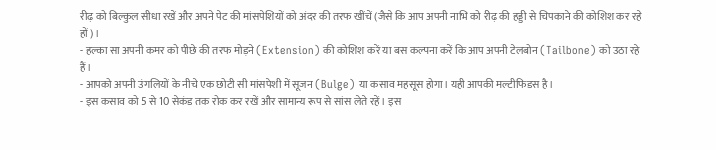रीढ़ को बिल्कुल सीधा रखें और अपने पेट की मांसपेशियों को अंदर की तरफ खींचें (जैसे कि आप अपनी नाभि को रीढ़ की हड्डी से चिपकाने की कोशिश कर रहे हों)।
- हल्का सा अपनी कमर को पीछे की तरफ मोड़ने (Extension) की कोशिश करें या बस कल्पना करें कि आप अपनी टेलबोन (Tailbone) को उठा रहे हैं।
- आपको अपनी उंगलियों के नीचे एक छोटी सी मांसपेशी में सूजन (Bulge) या कसाव महसूस होगा। यही आपकी मल्टीफिडस है।
- इस कसाव को 5 से 10 सेकंड तक रोक कर रखें और सामान्य रूप से सांस लेते रहें। इस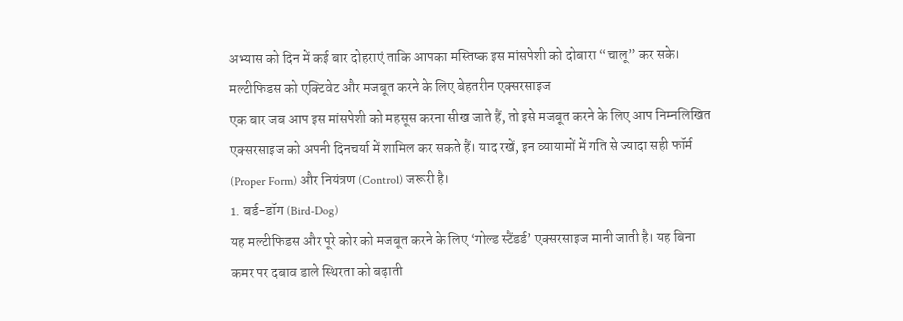अभ्यास को दिन में कई बार दोहराएं ताकि आपका मस्तिष्क इस मांसपेशी को दोबारा “चालू” कर सके।
मल्टीफिडस को एक्टिवेट और मजबूत करने के लिए बेहतरीन एक्सरसाइज
एक बार जब आप इस मांसपेशी को महसूस करना सीख जाते हैं, तो इसे मजबूत करने के लिए आप निम्नलिखित एक्सरसाइज को अपनी दिनचर्या में शामिल कर सकते हैं। याद रखें, इन व्यायामों में गति से ज्यादा सही फॉर्म (Proper Form) और नियंत्रण (Control) जरूरी है।
1. बर्ड-डॉग (Bird-Dog)
यह मल्टीफिडस और पूरे कोर को मजबूत करने के लिए ‘गोल्ड स्टैंडर्ड’ एक्सरसाइज मानी जाती है। यह बिना कमर पर दबाव डाले स्थिरता को बढ़ाती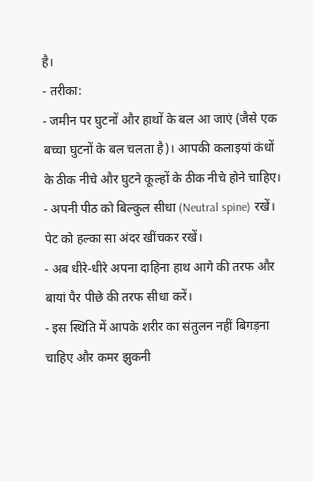है।
- तरीका:
- जमीन पर घुटनों और हाथों के बल आ जाएं (जैसे एक बच्चा घुटनों के बल चलता है)। आपकी कलाइयां कंधों के ठीक नीचे और घुटने कूल्हों के ठीक नीचे होने चाहिए।
- अपनी पीठ को बिल्कुल सीधा (Neutral spine) रखें। पेट को हल्का सा अंदर खींचकर रखें।
- अब धीरे-धीरे अपना दाहिना हाथ आगे की तरफ और बायां पैर पीछे की तरफ सीधा करें।
- इस स्थिति में आपके शरीर का संतुलन नहीं बिगड़ना चाहिए और कमर झुकनी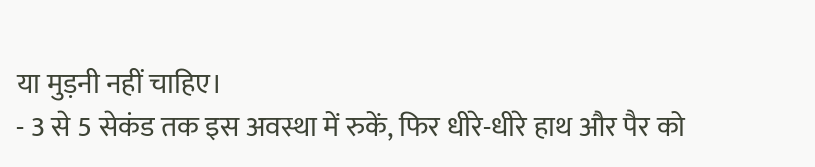या मुड़नी नहीं चाहिए।
- 3 से 5 सेकंड तक इस अवस्था में रुकें, फिर धीरे-धीरे हाथ और पैर को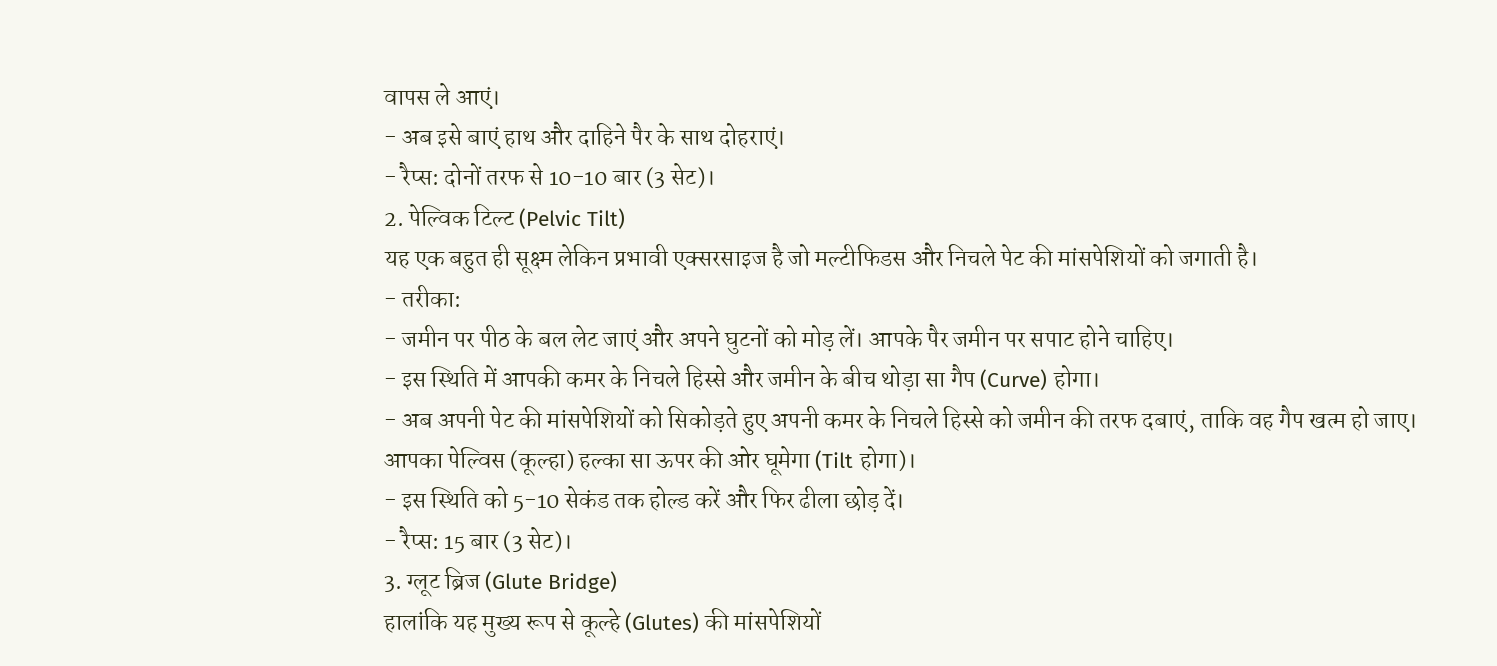वापस ले आएं।
- अब इसे बाएं हाथ और दाहिने पैर के साथ दोहराएं।
- रैप्स: दोनों तरफ से 10-10 बार (3 सेट)।
2. पेल्विक टिल्ट (Pelvic Tilt)
यह एक बहुत ही सूक्ष्म लेकिन प्रभावी एक्सरसाइज है जो मल्टीफिडस और निचले पेट की मांसपेशियों को जगाती है।
- तरीका:
- जमीन पर पीठ के बल लेट जाएं और अपने घुटनों को मोड़ लें। आपके पैर जमीन पर सपाट होने चाहिए।
- इस स्थिति में आपकी कमर के निचले हिस्से और जमीन के बीच थोड़ा सा गैप (Curve) होगा।
- अब अपनी पेट की मांसपेशियों को सिकोड़ते हुए अपनी कमर के निचले हिस्से को जमीन की तरफ दबाएं, ताकि वह गैप खत्म हो जाए। आपका पेल्विस (कूल्हा) हल्का सा ऊपर की ओर घूमेगा (Tilt होगा)।
- इस स्थिति को 5-10 सेकंड तक होल्ड करें और फिर ढीला छोड़ दें।
- रैप्स: 15 बार (3 सेट)।
3. ग्लूट ब्रिज (Glute Bridge)
हालांकि यह मुख्य रूप से कूल्हे (Glutes) की मांसपेशियों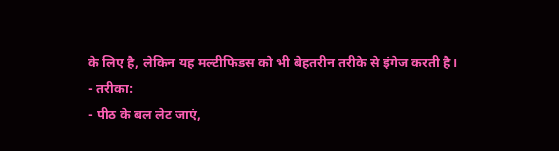के लिए है, लेकिन यह मल्टीफिडस को भी बेहतरीन तरीके से इंगेज करती है।
- तरीका:
- पीठ के बल लेट जाएं,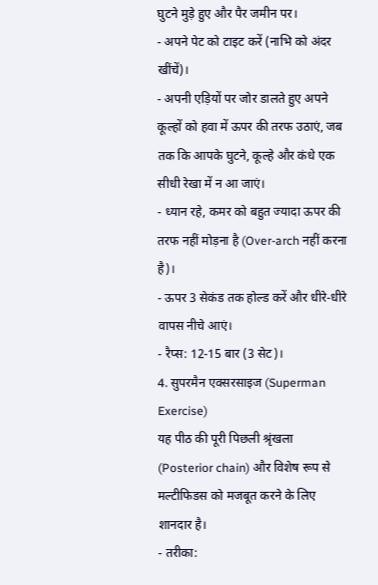घुटने मुड़े हुए और पैर जमीन पर।
- अपने पेट को टाइट करें (नाभि को अंदर खींचें)।
- अपनी एड़ियों पर जोर डालते हुए अपने कूल्हों को हवा में ऊपर की तरफ उठाएं, जब तक कि आपके घुटने, कूल्हे और कंधे एक सीधी रेखा में न आ जाएं।
- ध्यान रहे, कमर को बहुत ज्यादा ऊपर की तरफ नहीं मोड़ना है (Over-arch नहीं करना है)।
- ऊपर 3 सेकंड तक होल्ड करें और धीरे-धीरे वापस नीचे आएं।
- रैप्स: 12-15 बार (3 सेट)।
4. सुपरमैन एक्सरसाइज (Superman Exercise)
यह पीठ की पूरी पिछली श्रृंखला (Posterior chain) और विशेष रूप से मल्टीफिडस को मजबूत करने के लिए शानदार है।
- तरीका: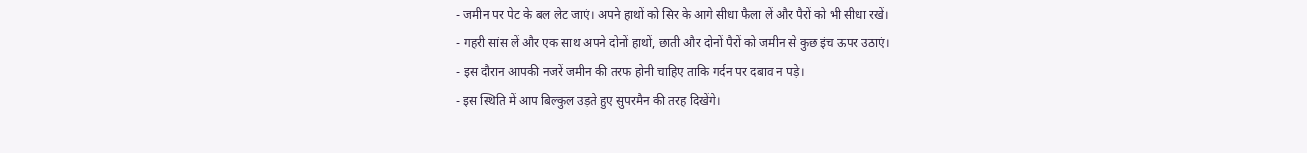- जमीन पर पेट के बल लेट जाएं। अपने हाथों को सिर के आगे सीधा फैला लें और पैरों को भी सीधा रखें।
- गहरी सांस लें और एक साथ अपने दोनों हाथों, छाती और दोनों पैरों को जमीन से कुछ इंच ऊपर उठाएं।
- इस दौरान आपकी नजरें जमीन की तरफ होनी चाहिए ताकि गर्दन पर दबाव न पड़े।
- इस स्थिति में आप बिल्कुल उड़ते हुए सुपरमैन की तरह दिखेंगे।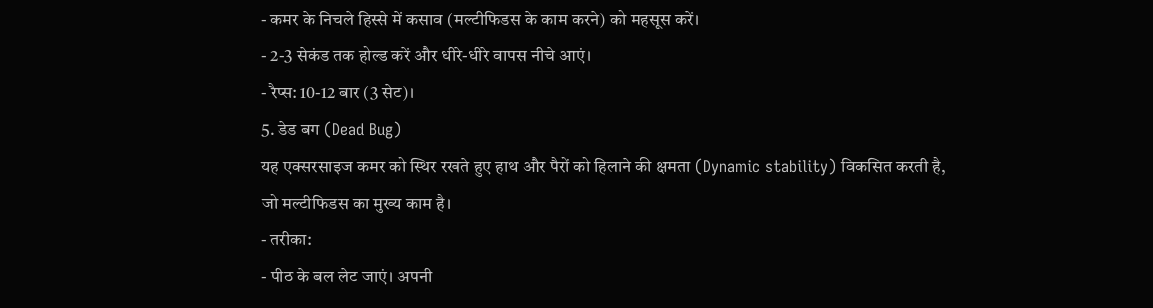- कमर के निचले हिस्से में कसाव (मल्टीफिडस के काम करने) को महसूस करें।
- 2-3 सेकंड तक होल्ड करें और धीरे-धीरे वापस नीचे आएं।
- रैप्स: 10-12 बार (3 सेट)।
5. डेड बग (Dead Bug)
यह एक्सरसाइज कमर को स्थिर रखते हुए हाथ और पैरों को हिलाने की क्षमता (Dynamic stability) विकसित करती है, जो मल्टीफिडस का मुख्य काम है।
- तरीका:
- पीठ के बल लेट जाएं। अपनी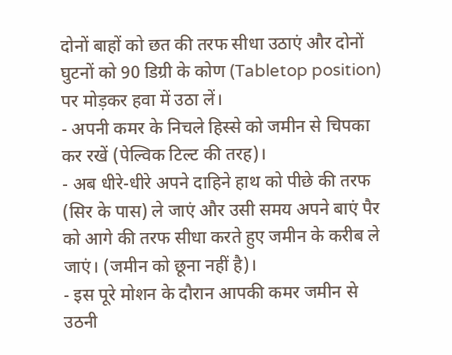दोनों बाहों को छत की तरफ सीधा उठाएं और दोनों घुटनों को 90 डिग्री के कोण (Tabletop position) पर मोड़कर हवा में उठा लें।
- अपनी कमर के निचले हिस्से को जमीन से चिपका कर रखें (पेल्विक टिल्ट की तरह)।
- अब धीरे-धीरे अपने दाहिने हाथ को पीछे की तरफ (सिर के पास) ले जाएं और उसी समय अपने बाएं पैर को आगे की तरफ सीधा करते हुए जमीन के करीब ले जाएं। (जमीन को छूना नहीं है)।
- इस पूरे मोशन के दौरान आपकी कमर जमीन से उठनी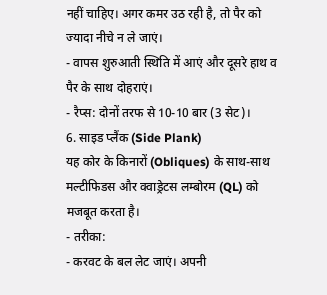नहीं चाहिए। अगर कमर उठ रही है, तो पैर को ज्यादा नीचे न ले जाएं।
- वापस शुरुआती स्थिति में आएं और दूसरे हाथ व पैर के साथ दोहराएं।
- रैप्स: दोनों तरफ से 10-10 बार (3 सेट)।
6. साइड प्लैंक (Side Plank)
यह कोर के किनारों (Obliques) के साथ-साथ मल्टीफिडस और क्वाड्रेटस लम्बोरम (QL) को मजबूत करता है।
- तरीका:
- करवट के बल लेट जाएं। अपनी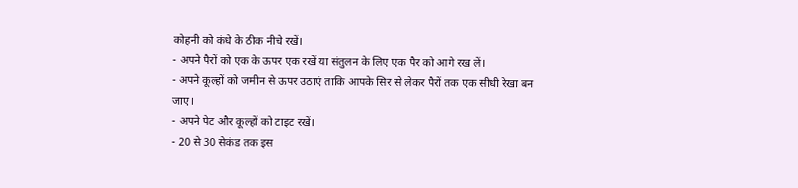कोहनी को कंधे के ठीक नीचे रखें।
- अपने पैरों को एक के ऊपर एक रखें या संतुलन के लिए एक पैर को आगे रख लें।
- अपने कूल्हों को जमीन से ऊपर उठाएं ताकि आपके सिर से लेकर पैरों तक एक सीधी रेखा बन जाए।
- अपने पेट और कूल्हों को टाइट रखें।
- 20 से 30 सेकंड तक इस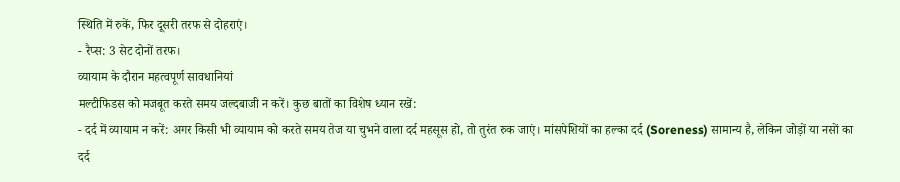स्थिति में रुकें, फिर दूसरी तरफ से दोहराएं।
- रैप्स: 3 सेट दोनों तरफ।
व्यायाम के दौरान महत्वपूर्ण सावधानियां
मल्टीफिडस को मजबूत करते समय जल्दबाजी न करें। कुछ बातों का विशेष ध्यान रखें:
- दर्द में व्यायाम न करें: अगर किसी भी व्यायाम को करते समय तेज या चुभने वाला दर्द महसूस हो, तो तुरंत रुक जाएं। मांसपेशियों का हल्का दर्द (Soreness) सामान्य है, लेकिन जोड़ों या नसों का दर्द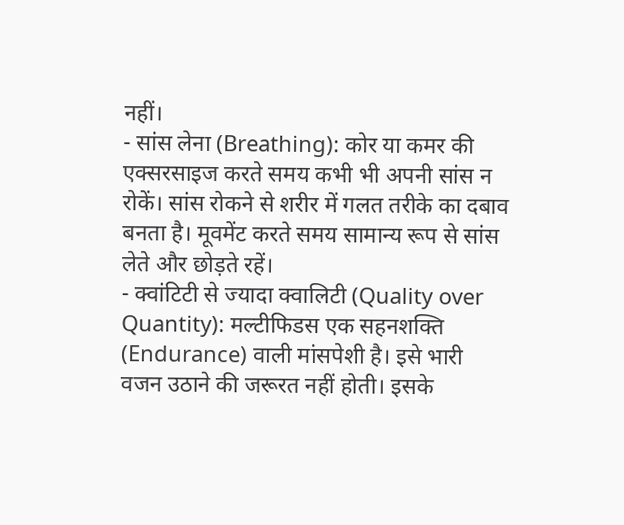नहीं।
- सांस लेना (Breathing): कोर या कमर की एक्सरसाइज करते समय कभी भी अपनी सांस न रोकें। सांस रोकने से शरीर में गलत तरीके का दबाव बनता है। मूवमेंट करते समय सामान्य रूप से सांस लेते और छोड़ते रहें।
- क्वांटिटी से ज्यादा क्वालिटी (Quality over Quantity): मल्टीफिडस एक सहनशक्ति (Endurance) वाली मांसपेशी है। इसे भारी वजन उठाने की जरूरत नहीं होती। इसके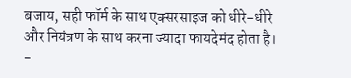बजाय, सही फॉर्म के साथ एक्सरसाइज को धीरे-धीरे और नियंत्रण के साथ करना ज्यादा फायदेमंद होता है।
-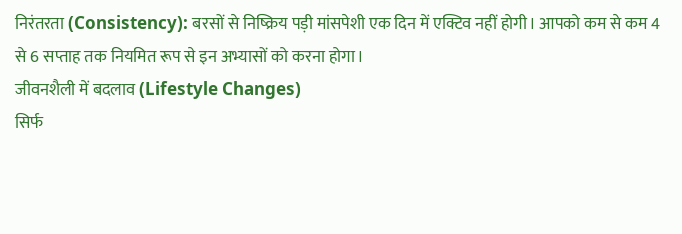निरंतरता (Consistency): बरसों से निष्क्रिय पड़ी मांसपेशी एक दिन में एक्टिव नहीं होगी। आपको कम से कम 4 से 6 सप्ताह तक नियमित रूप से इन अभ्यासों को करना होगा।
जीवनशैली में बदलाव (Lifestyle Changes)
सिर्फ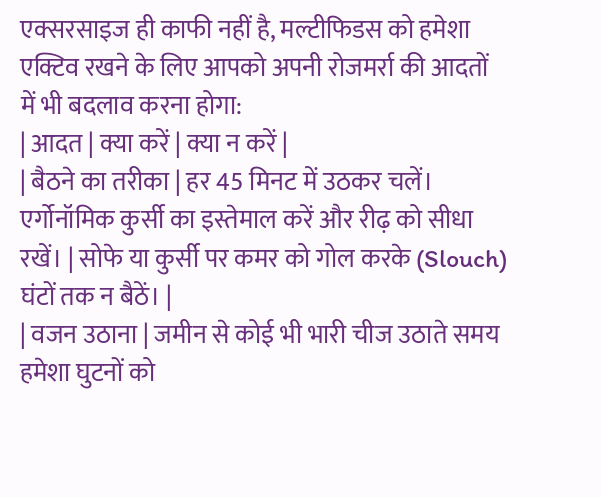एक्सरसाइज ही काफी नहीं है, मल्टीफिडस को हमेशा एक्टिव रखने के लिए आपको अपनी रोजमर्रा की आदतों में भी बदलाव करना होगा:
| आदत | क्या करें | क्या न करें |
| बैठने का तरीका | हर 45 मिनट में उठकर चलें। एर्गोनॉमिक कुर्सी का इस्तेमाल करें और रीढ़ को सीधा रखें। | सोफे या कुर्सी पर कमर को गोल करके (Slouch) घंटों तक न बैठें। |
| वजन उठाना | जमीन से कोई भी भारी चीज उठाते समय हमेशा घुटनों को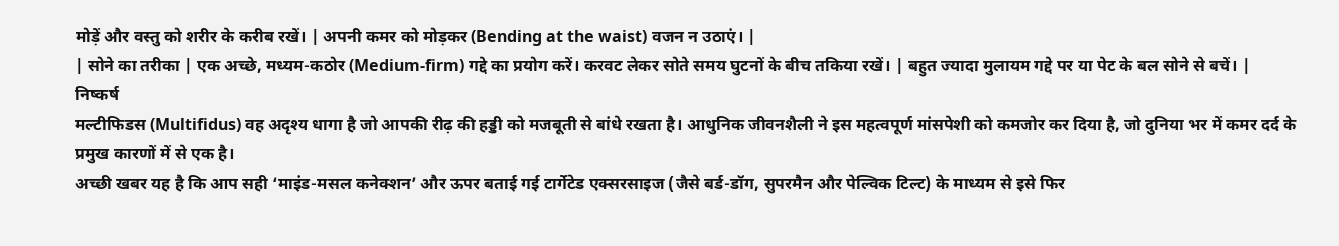मोड़ें और वस्तु को शरीर के करीब रखें। | अपनी कमर को मोड़कर (Bending at the waist) वजन न उठाएं। |
| सोने का तरीका | एक अच्छे, मध्यम-कठोर (Medium-firm) गद्दे का प्रयोग करें। करवट लेकर सोते समय घुटनों के बीच तकिया रखें। | बहुत ज्यादा मुलायम गद्दे पर या पेट के बल सोने से बचें। |
निष्कर्ष
मल्टीफिडस (Multifidus) वह अदृश्य धागा है जो आपकी रीढ़ की हड्डी को मजबूती से बांधे रखता है। आधुनिक जीवनशैली ने इस महत्वपूर्ण मांसपेशी को कमजोर कर दिया है, जो दुनिया भर में कमर दर्द के प्रमुख कारणों में से एक है।
अच्छी खबर यह है कि आप सही ‘माइंड-मसल कनेक्शन’ और ऊपर बताई गई टार्गेटेड एक्सरसाइज (जैसे बर्ड-डॉग, सुपरमैन और पेल्विक टिल्ट) के माध्यम से इसे फिर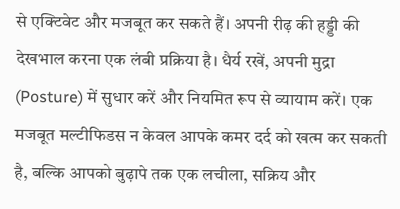से एक्टिवेट और मजबूत कर सकते हैं। अपनी रीढ़ की हड्डी की देखभाल करना एक लंबी प्रक्रिया है। धैर्य रखें, अपनी मुद्रा (Posture) में सुधार करें और नियमित रूप से व्यायाम करें। एक मजबूत मल्टीफिडस न केवल आपके कमर दर्द को खत्म कर सकती है, बल्कि आपको बुढ़ापे तक एक लचीला, सक्रिय और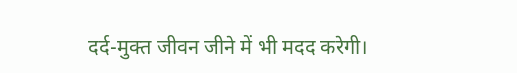दर्द-मुक्त जीवन जीने में भी मदद करेगी।